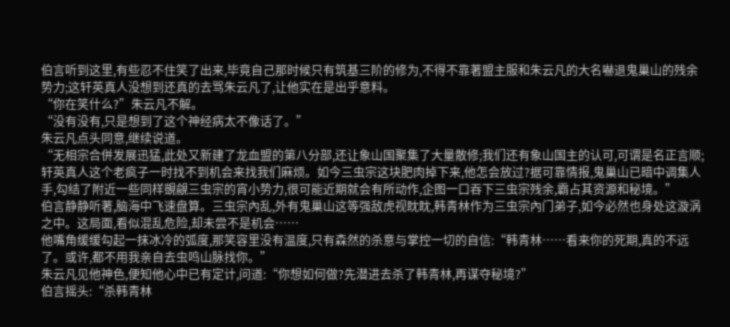伯言听到这里,有些忍不住笑了出来,毕竟自己那时候只有筑基三阶的修为,不得不靠著盟主服和朱云凡的大名嚇退鬼巢山的残余势力;这轩英真人没想到还真的去骂朱云凡了,让他实在是出乎意料。
“你在笑什么?”朱云凡不解。
“没有没有,只是想到了这个神经病太不像话了。”
朱云凡点头同意,继续说道。
“无相宗合併发展迅猛,此处又新建了龙血盟的第八分部,还让象山国聚集了大量散修;我们还有象山国主的认可,可谓是名正言顺;轩英真人这个老疯子一时找不到机会来找我们麻烦。如今三虫宗这块肥肉掉下来,他怎会放过?据可靠情报,鬼巢山已暗中调集人手,勾结了附近一些同样覬覦三虫宗的宵小势力,很可能近期就会有所动作,企图一口吞下三虫宗残余,霸占其资源和秘境。”
伯言静静听著,脑海中飞速盘算。三虫宗內乱,外有鬼巢山这等强敌虎视眈眈,韩青林作为三虫宗內门弟子,如今必然也身处这漩涡之中。这局面,看似混乱危险,却未尝不是机会……
他嘴角缓缓勾起一抹冰冷的弧度,那笑容里没有温度,只有森然的杀意与掌控一切的自信:“韩青林……看来你的死期,真的不远了。或许,都不用我亲自去虫鸣山脉找你。”
朱云凡见他神色,便知他心中已有定计,问道:“你想如何做?先潜进去杀了韩青林,再谋夺秘境?”
伯言摇头:“杀韩青林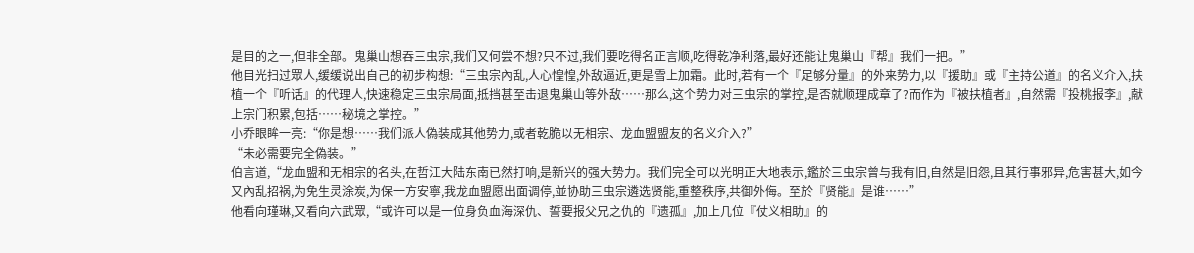是目的之一,但非全部。鬼巢山想吞三虫宗,我们又何尝不想?只不过,我们要吃得名正言顺,吃得乾净利落,最好还能让鬼巢山『帮』我们一把。”
他目光扫过眾人,缓缓说出自己的初步构想:“三虫宗內乱,人心惶惶,外敌逼近,更是雪上加霜。此时,若有一个『足够分量』的外来势力,以『援助』或『主持公道』的名义介入,扶植一个『听话』的代理人,快速稳定三虫宗局面,抵挡甚至击退鬼巢山等外敌……那么,这个势力对三虫宗的掌控,是否就顺理成章了?而作为『被扶植者』,自然需『投桃报李』,献上宗门积累,包括……秘境之掌控。”
小乔眼眸一亮:“你是想……我们派人偽装成其他势力,或者乾脆以无相宗、龙血盟盟友的名义介入?”
“未必需要完全偽装。”
伯言道,“龙血盟和无相宗的名头,在哲江大陆东南已然打响,是新兴的强大势力。我们完全可以光明正大地表示,鑑於三虫宗曾与我有旧,自然是旧怨,且其行事邪异,危害甚大,如今又內乱招祸,为免生灵涂炭,为保一方安寧,我龙血盟愿出面调停,並协助三虫宗遴选贤能,重整秩序,共御外侮。至於『贤能』是谁……”
他看向瑾琳,又看向六武眾,“或许可以是一位身负血海深仇、誓要报父兄之仇的『遗孤』,加上几位『仗义相助』的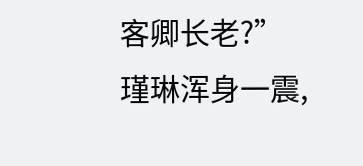客卿长老?”
瑾琳浑身一震,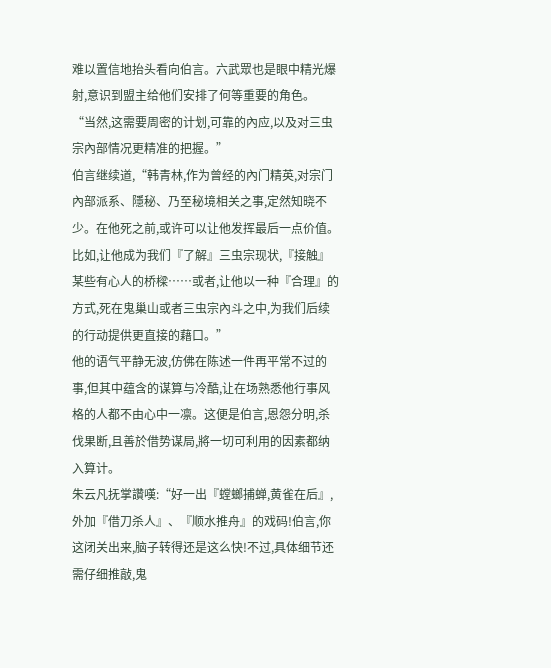难以置信地抬头看向伯言。六武眾也是眼中精光爆射,意识到盟主给他们安排了何等重要的角色。
“当然,这需要周密的计划,可靠的內应,以及对三虫宗內部情况更精准的把握。”
伯言继续道,“韩青林,作为曾经的內门精英,对宗门內部派系、隱秘、乃至秘境相关之事,定然知晓不少。在他死之前,或许可以让他发挥最后一点价值。比如,让他成为我们『了解』三虫宗现状,『接触』某些有心人的桥樑……或者,让他以一种『合理』的方式,死在鬼巢山或者三虫宗內斗之中,为我们后续的行动提供更直接的藉口。”
他的语气平静无波,仿佛在陈述一件再平常不过的事,但其中蕴含的谋算与冷酷,让在场熟悉他行事风格的人都不由心中一凛。这便是伯言,恩怨分明,杀伐果断,且善於借势谋局,將一切可利用的因素都纳入算计。
朱云凡抚掌讚嘆:“好一出『螳螂捕蝉,黄雀在后』,外加『借刀杀人』、『顺水推舟』的戏码!伯言,你这闭关出来,脑子转得还是这么快!不过,具体细节还需仔细推敲,鬼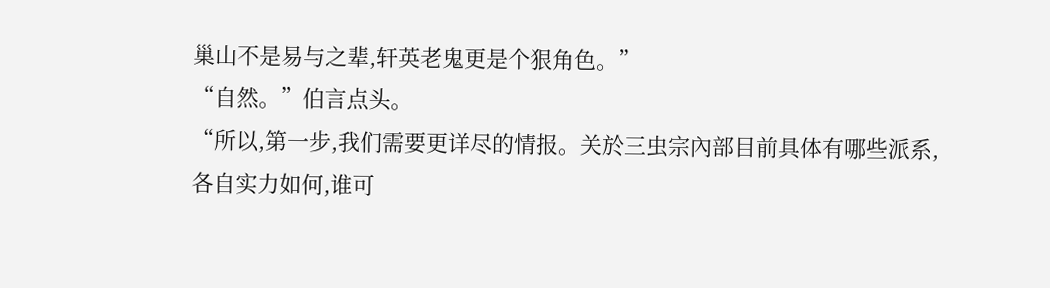巢山不是易与之辈,轩英老鬼更是个狠角色。”
“自然。”伯言点头。
“所以,第一步,我们需要更详尽的情报。关於三虫宗內部目前具体有哪些派系,各自实力如何,谁可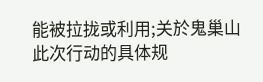能被拉拢或利用;关於鬼巢山此次行动的具体规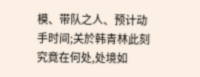模、带队之人、预计动手时间;关於韩青林此刻究竟在何处,处境如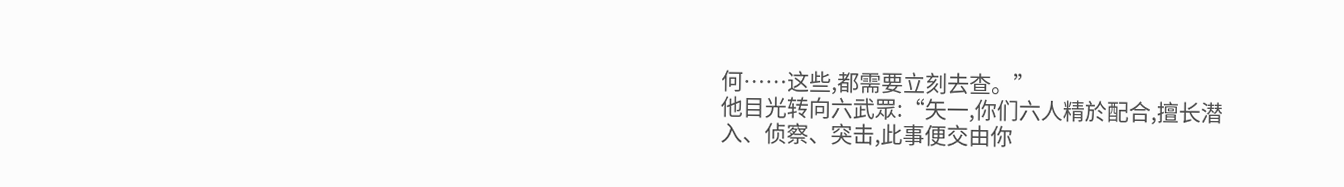何……这些,都需要立刻去查。”
他目光转向六武眾:“矢一,你们六人精於配合,擅长潜入、侦察、突击,此事便交由你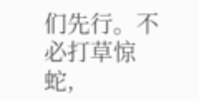们先行。不必打草惊蛇,